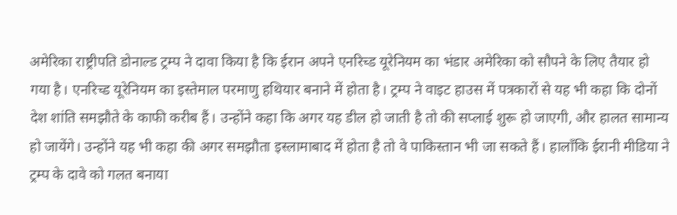अमेरिका राष्ट्रीपति डोनाल्ड ट्रम्प ने दावा किया है कि ईरान अपने एनरिच्ड यूरेनियम का भंडार अमेरिका को सौपने के लिए तैयार हो गया है। एनरिच्ड यूरेनियम का इस्तेमाल परमाणु हथियार बनाने में होता है। ट्रम्प ने वाइट हाउस में पत्रकारों से यह भी कहा कि दोनों देश शांति समझौते के काफी करीब हैं। उन्होंने कहा कि अगर यह डील हो जाती है तो की सप्लाई शुरू हो जाएगी, और हालत सामान्य हो जायेंगे। उन्होंने यह भी कहा की अगर समझौता इस्लामाबाद में होता है तो वे पाकिस्तान भी जा सकते हैं। हालाँकि ईरानी मीडिया ने ट्रम्प के दावे को गलत बनाया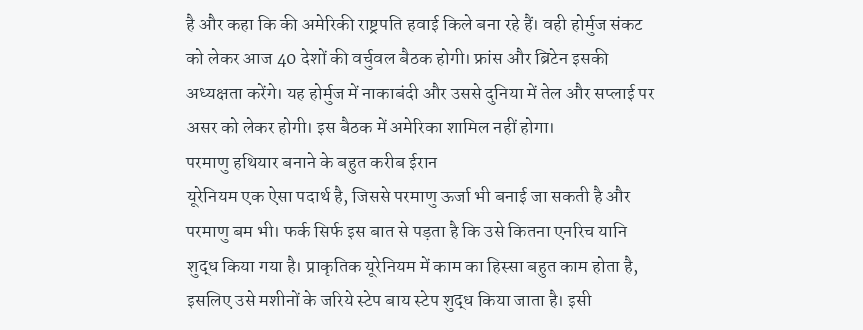है और कहा कि की अमेरिकी राष्ट्रपति हवाई किले बना रहे हैं। वही होर्मुज संकट को लेकर आज 40 देशों की वर्चुवल बैठक होगी। फ्रांस और ब्रिटेन इसकी अध्यक्षता करेंगे। यह होर्मुज में नाकाबंदी और उससे दुनिया में तेल और सप्लाई पर असर को लेकर होगी। इस बैठक में अमेरिका शामिल नहीं होगा।
परमाणु हथियार बनाने के बहुत करीब ईरान
यूरेनियम एक ऐसा पदार्थ है, जिससे परमाणु ऊर्जा भी बनाई जा सकती है और परमाणु बम भी। फर्क सिर्फ इस बात से पड़ता है कि उसे कितना एनरिच यानि शुद्ध किया गया है। प्राकृतिक यूरेनियम में काम का हिस्सा बहुत काम होता है, इसलिए उसे मशीनों के जरिये स्टेप बाय स्टेप शुद्ध किया जाता है। इसी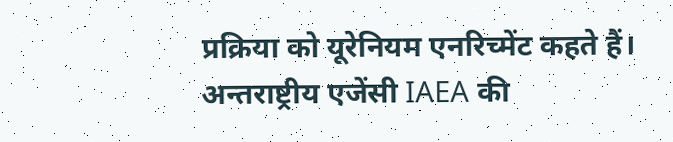प्रक्रिया को यूरेनियम एनरिच्मेंट कहते हैं।
अन्तराष्ट्रीय एजेंसी IAEA की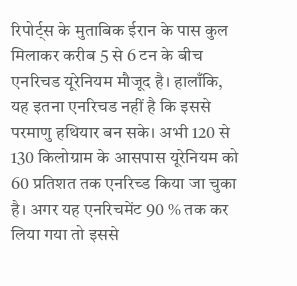रिपोर्ट्स के मुताबिक ईरान के पास कुल मिलाकर करीब 5 से 6 टन के बीच एनरिचड यूरेनियम मौजूद है। हालाँकि, यह इतना एनरिचड नहीं है कि इससे परमाणु हथियार बन सके। अभी 120 से 130 किलोग्राम के आसपास यूरेनियम को 60 प्रतिशत तक एनरिच्ड किया जा चुका है। अगर यह एनरिचमेंट 90 % तक कर लिया गया तो इससे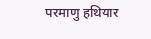परमाणु हथियार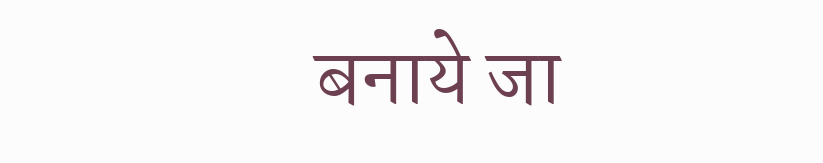बनाये जा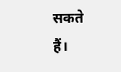सकते हैं।